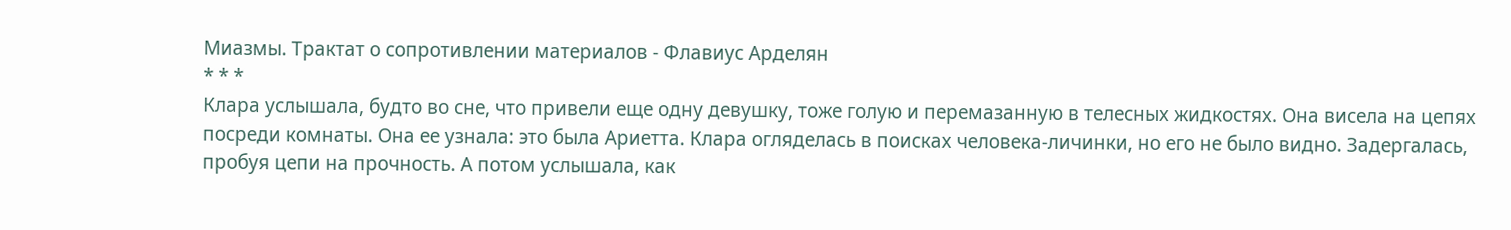Миазмы. Трактат о сопротивлении материалов - Флавиус Арделян
* * *
Клара услышала, будто во сне, что привели еще одну девушку, тоже голую и перемазанную в телесных жидкостях. Она висела на цепях посреди комнаты. Она ее узнала: это была Ариетта. Клара огляделась в поисках человека-личинки, но его не было видно. Задергалась, пробуя цепи на прочность. А потом услышала, как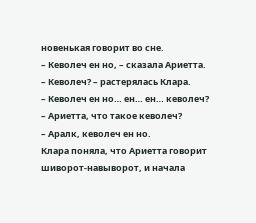новенькая говорит во сне.
– Кеволеч ен но, – сказала Ариетта.
– Кеволеч? – растерялась Клара.
– Кеволеч ен но… ен… ен… кеволеч?
– Ариетта, что такое кеволеч?
– Аралк, кеволеч ен но.
Клара поняла, что Ариетта говорит шиворот-навыворот, и начала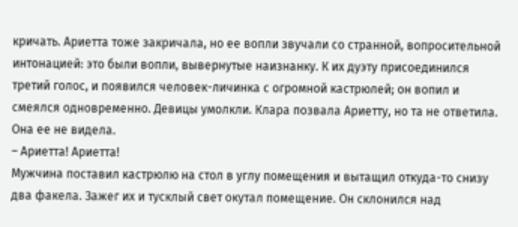кричать. Ариетта тоже закричала, но ее вопли звучали со странной, вопросительной интонацией: это были вопли, вывернутые наизнанку. К их дуэту присоединился третий голос, и появился человек-личинка с огромной кастрюлей; он вопил и смеялся одновременно. Девицы умолкли. Клара позвала Ариетту, но та не ответила. Она ее не видела.
– Ариетта! Ариетта!
Мужчина поставил кастрюлю на стол в углу помещения и вытащил откуда-то снизу два факела. Зажег их и тусклый свет окутал помещение. Он склонился над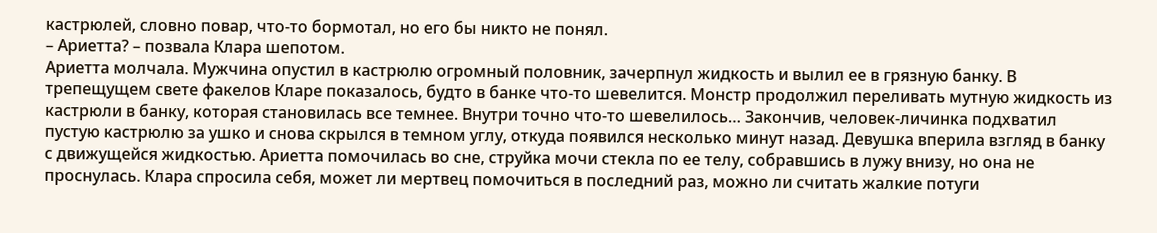кастрюлей, словно повар, что-то бормотал, но его бы никто не понял.
– Ариетта? – позвала Клара шепотом.
Ариетта молчала. Мужчина опустил в кастрюлю огромный половник, зачерпнул жидкость и вылил ее в грязную банку. В трепещущем свете факелов Кларе показалось, будто в банке что-то шевелится. Монстр продолжил переливать мутную жидкость из кастрюли в банку, которая становилась все темнее. Внутри точно что-то шевелилось… Закончив, человек-личинка подхватил пустую кастрюлю за ушко и снова скрылся в темном углу, откуда появился несколько минут назад. Девушка вперила взгляд в банку с движущейся жидкостью. Ариетта помочилась во сне, струйка мочи стекла по ее телу, собравшись в лужу внизу, но она не проснулась. Клара спросила себя, может ли мертвец помочиться в последний раз, можно ли считать жалкие потуги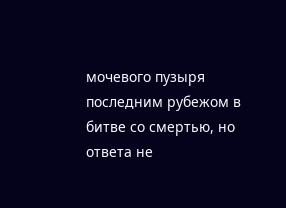мочевого пузыря последним рубежом в битве со смертью, но ответа не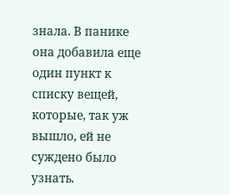знала. В панике она добавила еще один пункт к списку вещей, которые, так уж вышло, ей не суждено было узнать.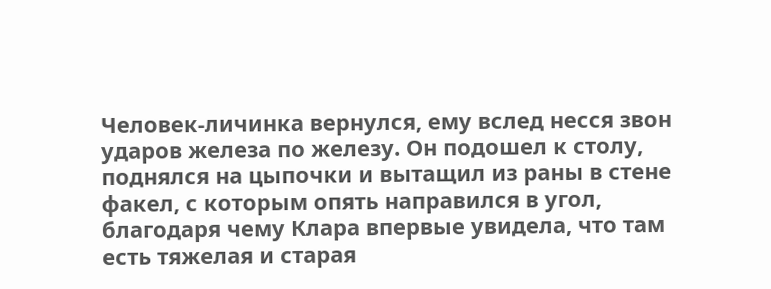Человек-личинка вернулся, ему вслед несся звон ударов железа по железу. Он подошел к столу, поднялся на цыпочки и вытащил из раны в стене факел, с которым опять направился в угол, благодаря чему Клара впервые увидела, что там есть тяжелая и старая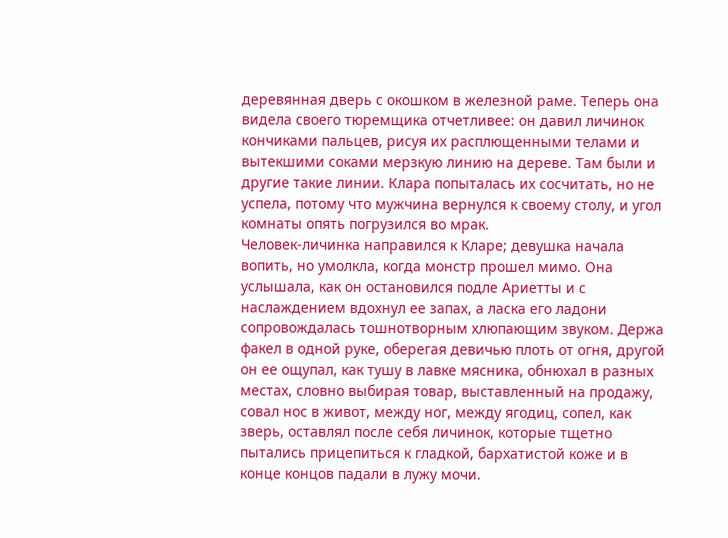деревянная дверь с окошком в железной раме. Теперь она видела своего тюремщика отчетливее: он давил личинок кончиками пальцев, рисуя их расплющенными телами и вытекшими соками мерзкую линию на дереве. Там были и другие такие линии. Клара попыталась их сосчитать, но не успела, потому что мужчина вернулся к своему столу, и угол комнаты опять погрузился во мрак.
Человек-личинка направился к Кларе; девушка начала вопить, но умолкла, когда монстр прошел мимо. Она услышала, как он остановился подле Ариетты и с наслаждением вдохнул ее запах, а ласка его ладони сопровождалась тошнотворным хлюпающим звуком. Держа факел в одной руке, оберегая девичью плоть от огня, другой он ее ощупал, как тушу в лавке мясника, обнюхал в разных местах, словно выбирая товар, выставленный на продажу, совал нос в живот, между ног, между ягодиц, сопел, как зверь, оставлял после себя личинок, которые тщетно пытались прицепиться к гладкой, бархатистой коже и в конце концов падали в лужу мочи.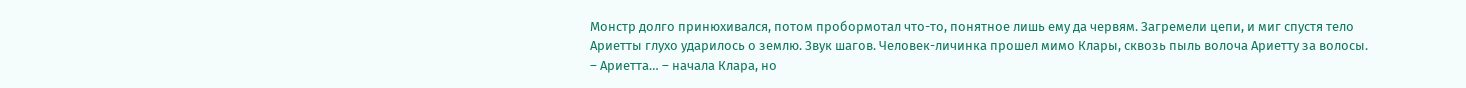Монстр долго принюхивался, потом пробормотал что-то, понятное лишь ему да червям. Загремели цепи, и миг спустя тело Ариетты глухо ударилось о землю. Звук шагов. Человек-личинка прошел мимо Клары, сквозь пыль волоча Ариетту за волосы.
– Ариетта… – начала Клара, но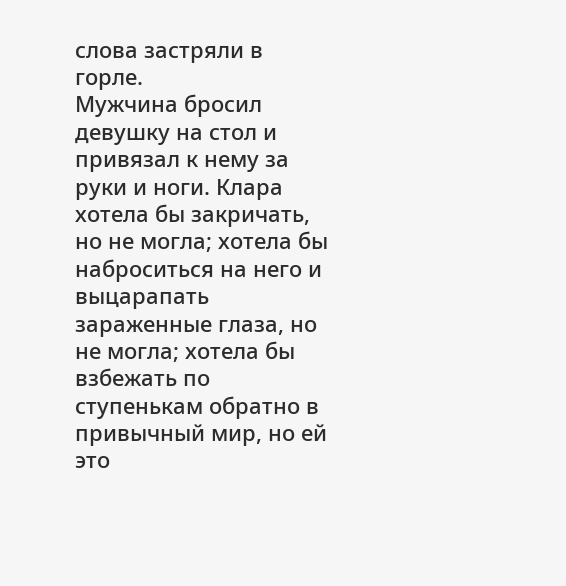слова застряли в горле.
Мужчина бросил девушку на стол и привязал к нему за руки и ноги. Клара хотела бы закричать, но не могла; хотела бы наброситься на него и выцарапать зараженные глаза, но не могла; хотела бы взбежать по ступенькам обратно в привычный мир, но ей это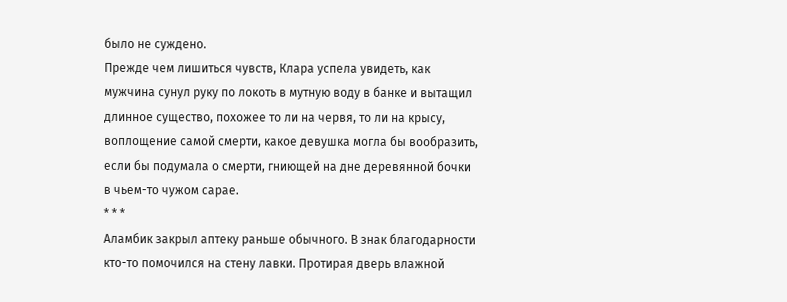было не суждено.
Прежде чем лишиться чувств, Клара успела увидеть, как мужчина сунул руку по локоть в мутную воду в банке и вытащил длинное существо, похожее то ли на червя, то ли на крысу, воплощение самой смерти, какое девушка могла бы вообразить, если бы подумала о смерти, гниющей на дне деревянной бочки в чьем-то чужом сарае.
* * *
Аламбик закрыл аптеку раньше обычного. В знак благодарности кто-то помочился на стену лавки. Протирая дверь влажной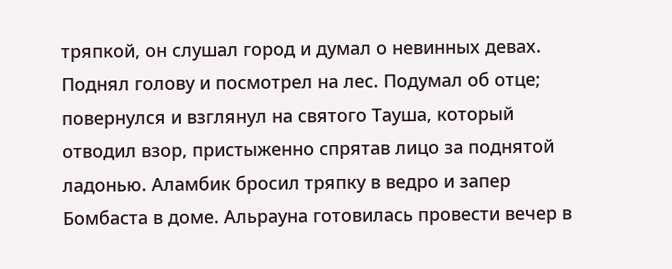тряпкой, он слушал город и думал о невинных девах. Поднял голову и посмотрел на лес. Подумал об отце; повернулся и взглянул на святого Тауша, который отводил взор, пристыженно спрятав лицо за поднятой ладонью. Аламбик бросил тряпку в ведро и запер Бомбаста в доме. Альрауна готовилась провести вечер в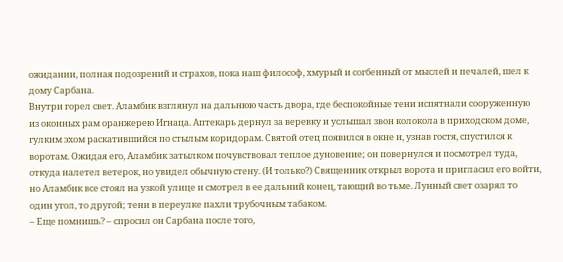ожидании, полная подозрений и страхов, пока наш философ, хмурый и согбенный от мыслей и печалей, шел к дому Сарбана.
Внутри горел свет. Аламбик взглянул на дальнюю часть двора, где беспокойные тени испятнали сооруженную из оконных рам оранжерею Игнаца. Аптекарь дернул за веревку и услышал звон колокола в приходском доме, гулким эхом раскатившийся по стылым коридорам. Святой отец появился в окне и, узнав гостя, спустился к воротам. Ожидая его, Аламбик затылком почувствовал теплое дуновение; он повернулся и посмотрел туда, откуда налетел ветерок, но увидел обычную стену. (И только?) Священник открыл ворота и пригласил его войти, но Аламбик все стоял на узкой улице и смотрел в ее дальний конец, тающий во тьме. Лунный свет озарял то один угол, то другой; тени в переулке пахли трубочным табаком.
– Еще помнишь? – спросил он Сарбана после того,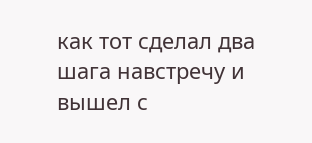как тот сделал два шага навстречу и вышел с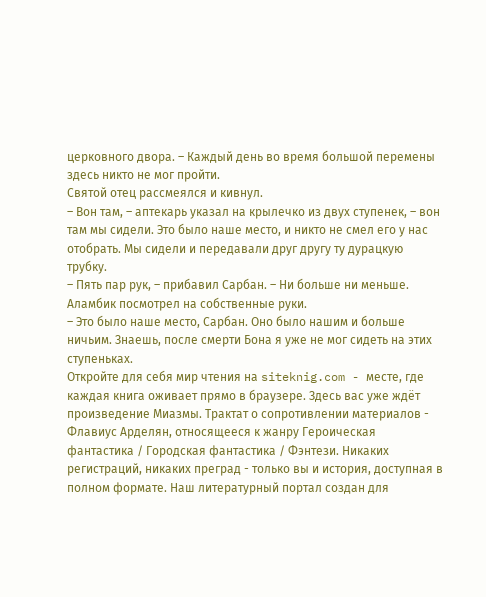церковного двора. – Каждый день во время большой перемены здесь никто не мог пройти.
Святой отец рассмеялся и кивнул.
– Вон там, – аптекарь указал на крылечко из двух ступенек, – вон там мы сидели. Это было наше место, и никто не смел его у нас отобрать. Мы сидели и передавали друг другу ту дурацкую трубку.
– Пять пар рук, – прибавил Сарбан. – Ни больше ни меньше.
Аламбик посмотрел на собственные руки.
– Это было наше место, Сарбан. Оно было нашим и больше ничьим. Знаешь, после смерти Бона я уже не мог сидеть на этих ступеньках.
Откройте для себя мир чтения на siteknig.com - месте, где каждая книга оживает прямо в браузере. Здесь вас уже ждёт произведение Миазмы. Трактат о сопротивлении материалов - Флавиус Арделян, относящееся к жанру Героическая фантастика / Городская фантастика / Фэнтези. Никаких регистраций, никаких преград - только вы и история, доступная в полном формате. Наш литературный портал создан для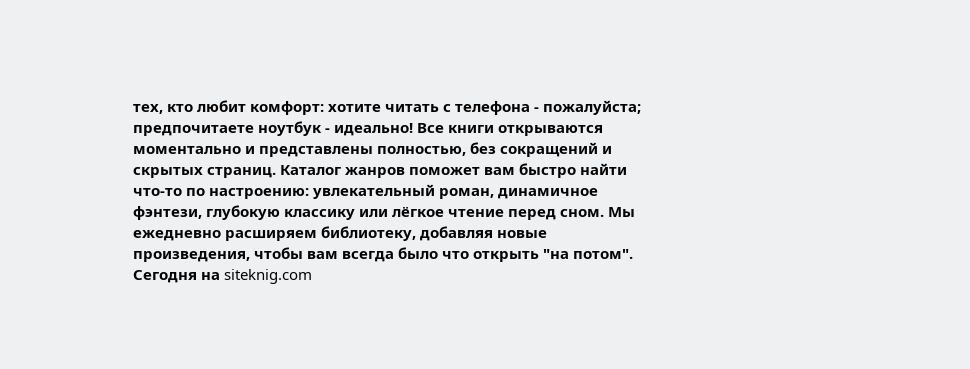тех, кто любит комфорт: хотите читать с телефона - пожалуйста; предпочитаете ноутбук - идеально! Все книги открываются моментально и представлены полностью, без сокращений и скрытых страниц. Каталог жанров поможет вам быстро найти что-то по настроению: увлекательный роман, динамичное фэнтези, глубокую классику или лёгкое чтение перед сном. Мы ежедневно расширяем библиотеку, добавляя новые произведения, чтобы вам всегда было что открыть "на потом". Сегодня на siteknig.com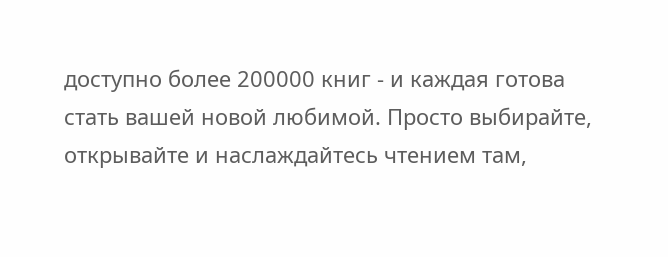доступно более 200000 книг - и каждая готова стать вашей новой любимой. Просто выбирайте, открывайте и наслаждайтесь чтением там,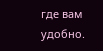где вам удобно.